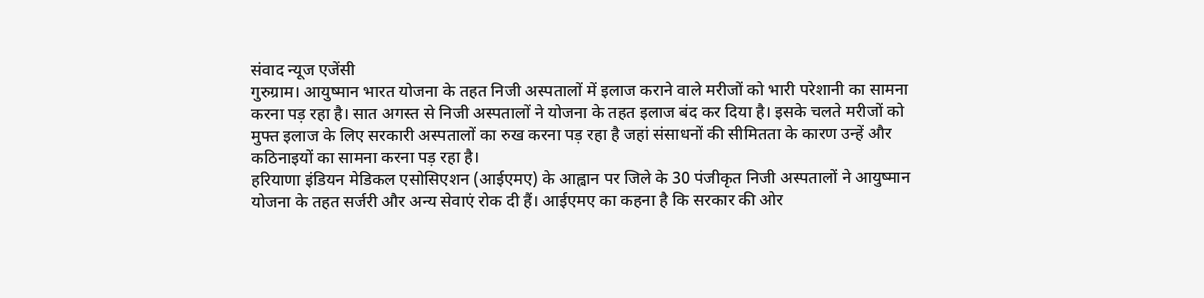संवाद न्यूज एजेंसी
गुरुग्राम। आयुष्मान भारत योजना के तहत निजी अस्पतालों में इलाज कराने वाले मरीजों को भारी परेशानी का सामना करना पड़ रहा है। सात अगस्त से निजी अस्पतालों ने योजना के तहत इलाज बंद कर दिया है। इसके चलते मरीजों को मुफ्त इलाज के लिए सरकारी अस्पतालों का रुख करना पड़ रहा है जहां संसाधनों की सीमितता के कारण उन्हें और कठिनाइयों का सामना करना पड़ रहा है।
हरियाणा इंडियन मेडिकल एसोसिएशन (आईएमए) के आह्वान पर जिले के 30 पंजीकृत निजी अस्पतालों ने आयुष्मान योजना के तहत सर्जरी और अन्य सेवाएं रोक दी हैं। आईएमए का कहना है कि सरकार की ओर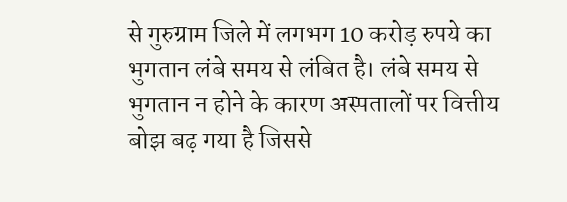से गुरुग्राम जिले में लगभग 10 करोड़ रुपये का भुगतान लंबे समय से लंबित है। लंबे समय से भुगतान न होने के कारण अस्पतालों पर वित्तीय बोझ बढ़ गया है जिससे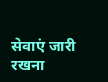सेवाएं जारी रखना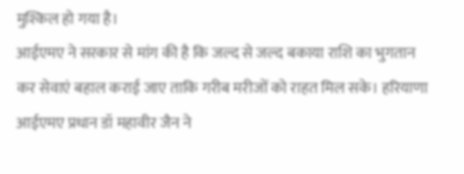मुश्किल हो गया है।
आईएमए ने सरकार से मांग की है कि जल्द से जल्द बकाया राशि का भुगतान कर सेवाएं बहाल कराई जाए ताकि गरीब मरीजों को राहत मिल सके। हरियाणा आईएमए प्रधान डॉ महावीर जैन ने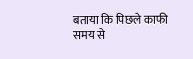बताया कि पिछले काफी समय से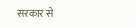सरकार से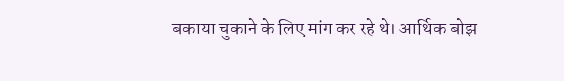बकाया चुकाने के लिए मांग कर रहे थे। आर्थिक बोझ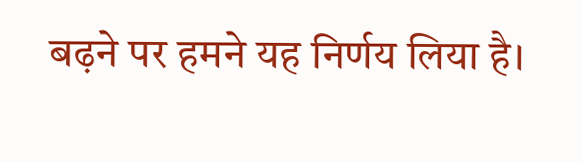बढ़ने पर हमने यह निर्णय लिया है।